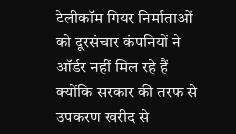टेलीकॉम गियर निर्माताओं को दूरसंचार कंपनियों ने ऑर्डर नहीं मिल रहे हैं क्योंकि सरकार की तरफ से उपकरण खरीद से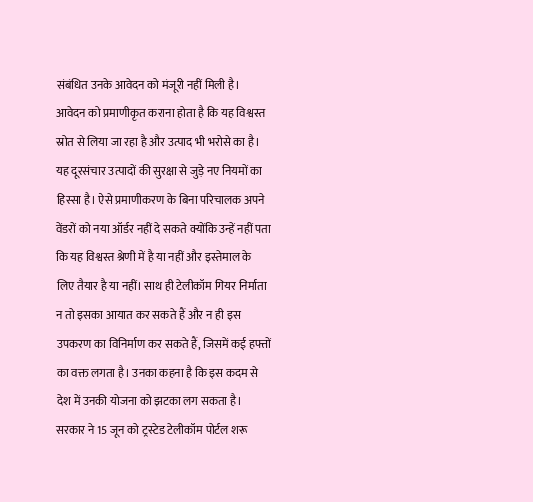संबंधित उनके आवेदन को मंजूरी नहीं मिली है। आवेदन को प्रमाणीकृत कराना होता है कि यह विश्वस्त स्रोत से लिया जा रहा है और उत्पाद भी भरोसे का है। यह दूरसंचार उत्पादों की सुरक्षा से जुड़े नए नियमों का हिस्सा है। ऐसे प्रमाणीकरण के बिना परिचालक अपने वेंडरों को नया ऑर्डर नहीं दे सकते क्योंकि उन्हें नहीं पता कि यह विश्वस्त श्रेणी में है या नहीं और इस्तेमाल के लिए तैयार है या नहीं। साथ ही टेलीकॉम गियर निर्माता न तो इसका आयात कर सकते हैं और न ही इस उपकरण का विनिर्माण कर सकते हैं, जिसमें कई हफ्तों का वक्त लगता है। उनका कहना है कि इस कदम से देश में उनकी योजना को झटका लग सकता है।
सरकार ने 15 जून को ट्रस्टेड टेलीकॉम पोर्टल शरू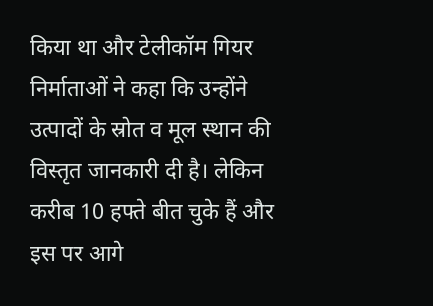किया था और टेलीकॉम गियर निर्माताओं ने कहा कि उन्होंने उत्पादों के स्रोत व मूल स्थान की विस्तृत जानकारी दी है। लेकिन करीब 10 हफ्ते बीत चुके हैं और इस पर आगे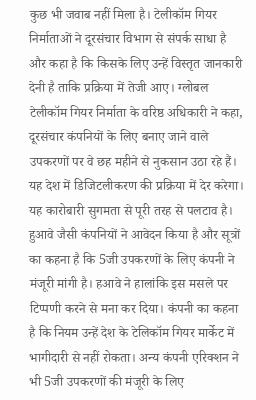कुछ भी जवाब नहीं मिला है। टेलीकॉम गियर निर्माताओं ने दूरसंचार विभाग से संपर्क साधा है और कहा है कि किसके लिए उन्हें विस्तृत जानकारी देनी है ताकि प्रक्रिया में तेजी आए। ग्लोबल टेलीकॉम गियर निर्माता के वरिष्ठ अधिकारी ने कहा, दूरसंचार कंपनियों के लिए बनाए जाने वाले उपकरणों पर वे छह महीने से नुकसान उठा रहे हैं। यह देश में डिजिटलीकरण की प्रक्रिया में देर करेगा। यह कारोबारी सुगमता से पूरी तरह से पलटाव है।
हुआवे जैसी कंपनियों ने आवेदन किया है और सूत्रों का कहना है कि 5जी उपकरणों के लिए कंपनी ने मंजूरी मांगी है। हआवे ने हालांकि इस मसले पर टिप्पणी करने से मना कर दिया। कंपनी का कहना है कि नियम उन्हें देश के टेलिकॉम गियर मार्केट में भागीदारी से नहीं रोकता। अन्य कंपनी एरिक्शन ने भी 5जी उपकरणों की मंजूरी के लिए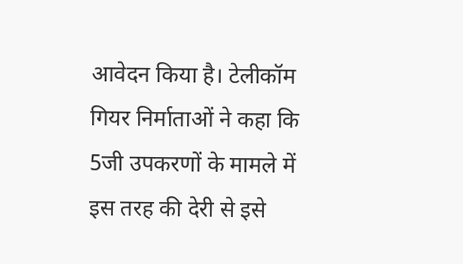आवेदन किया है। टेलीकॉम गियर निर्माताओं ने कहा कि 5जी उपकरणों के मामले में इस तरह की देरी से इसे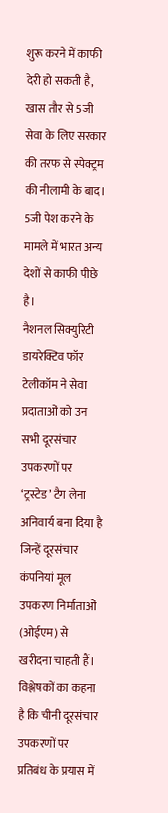शुरू करने में काफी देरी हो सकती है, खास तौर से 5जी सेवा के लिए सरकार की तरफ से स्पेक्ट्रम की नीलामी के बाद। 5जी पेश करने के मामले में भारत अन्य देशों से काफी पीछे है।
नैशनल सिक्युरिटी डायरेक्टिव फॉर टेलीकॉम ने सेवा प्रदाताओं को उन सभी दूरसंचार उपकरणों पर ‘ट्रस्टेड’ टैग लेना अनिवार्य बना दिया है जिन्हें दूरसंचार कंपनियां मूल उपकरण निर्माताओं (ओईएम) से खरीदना चाहती हैं। विश्लेषकों का कहना है कि चीनी दूरसंचार उपकरणों पर प्रतिबंध के प्रयास में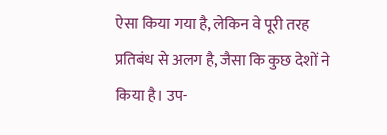ऐसा किया गया है, लेकिन वे पूरी तरह प्रतिबंध से अलग है, जैसा कि कुछ देशों ने किया है। उप-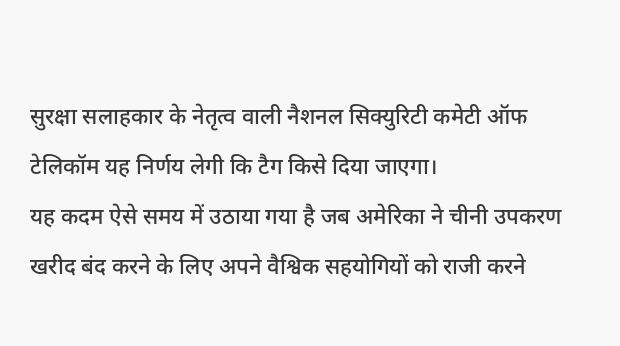सुरक्षा सलाहकार के नेतृत्व वाली नैशनल सिक्युरिटी कमेटी ऑफ टेलिकॉम यह निर्णय लेगी कि टैग किसे दिया जाएगा।
यह कदम ऐसे समय में उठाया गया है जब अमेरिका ने चीनी उपकरण खरीद बंद करने के लिए अपने वैश्विक सहयोगियों को राजी करने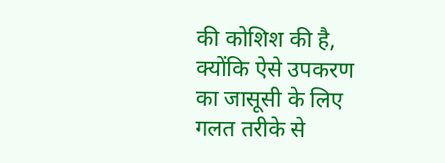की कोशिश की है, क्योंकि ऐसे उपकरण का जासूसी के लिए गलत तरीके से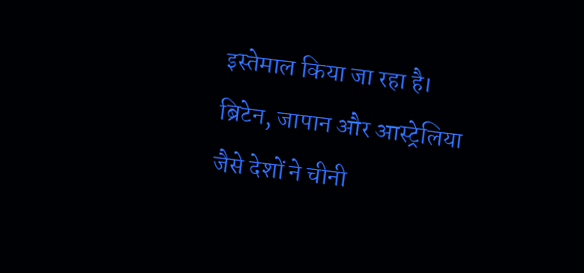इस्तेमाल किया जा रहा है। ब्रिटेन, जापान और आस्ट्रेलिया जैसे देशों ने चीनी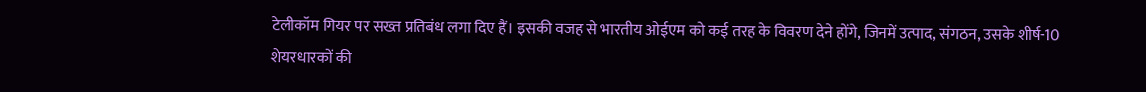टेलीकॉम गियर पर सख्त प्रतिबंध लगा दिए हैं। इसकी वजह से भारतीय ओईएम को कई तरह के विवरण देने होंगे, जिनमें उत्पाद, संगठन, उसके शीर्ष-10 शेयरधारकों की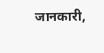जानकारी,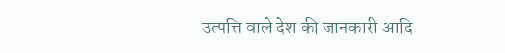उत्पत्ति वाले देश की जानकारी आदि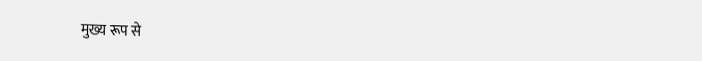मुख्य रूप से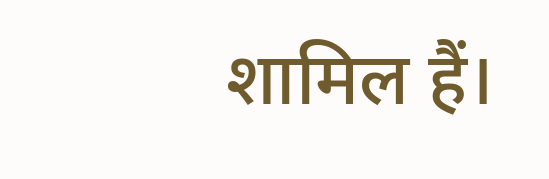शामिल हैं।